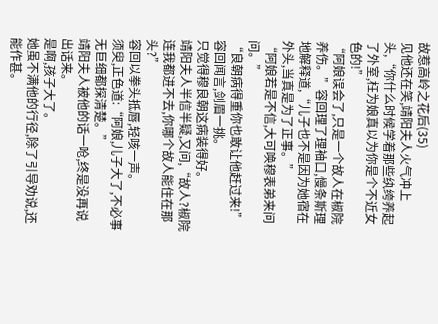故惹高岭之花后(35)
见他还在笑,靖阳夫人火气冲上头,“你什么时候学着那些纨绔养起了外室,枉为娘真以为你是个不近女色的!”
“阿娘误会了,只是一个故人在椒院养伤。”容回理了理袖口,慢条斯理地解释道,“儿子也不是因为她宿在外头,当真是为了正事。”
“阿娘若是不信,大可唤穆表弟来问问。”
“良朝病得重你也敢让他赶过来!”
容回闻言,剑眉一挑。
只觉得穆良朝这病装得好。
靖阳夫人半信半疑,又问,“故人?椒院连我都进不去,你哪个故人能住在那头?”
容回以拳头抵唇,轻咳一声。
须臾,正色道:“阿娘,儿子大了,不必事无巨细都探清楚。”
靖阳夫人被他的话一呛,终是没再说出话来。
是啊,孩子大了。
她虽不满他的行径,除了引导劝说,还能作甚。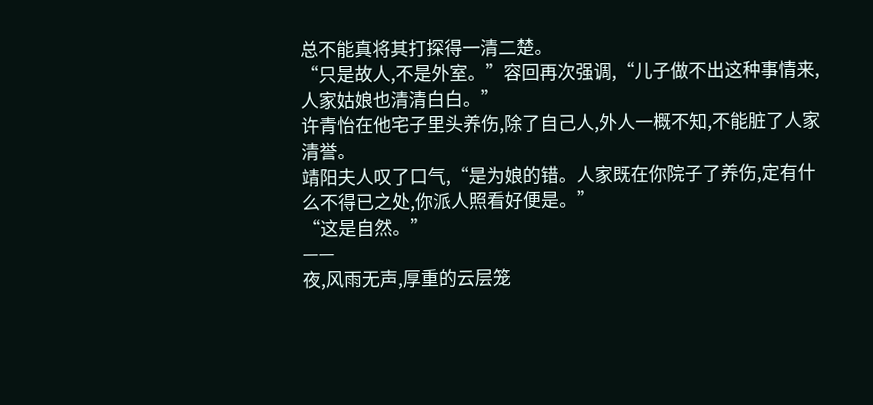总不能真将其打探得一清二楚。
“只是故人,不是外室。”容回再次强调,“儿子做不出这种事情来,人家姑娘也清清白白。”
许青怡在他宅子里头养伤,除了自己人,外人一概不知,不能脏了人家清誉。
靖阳夫人叹了口气,“是为娘的错。人家既在你院子了养伤,定有什么不得已之处,你派人照看好便是。”
“这是自然。”
——
夜,风雨无声,厚重的云层笼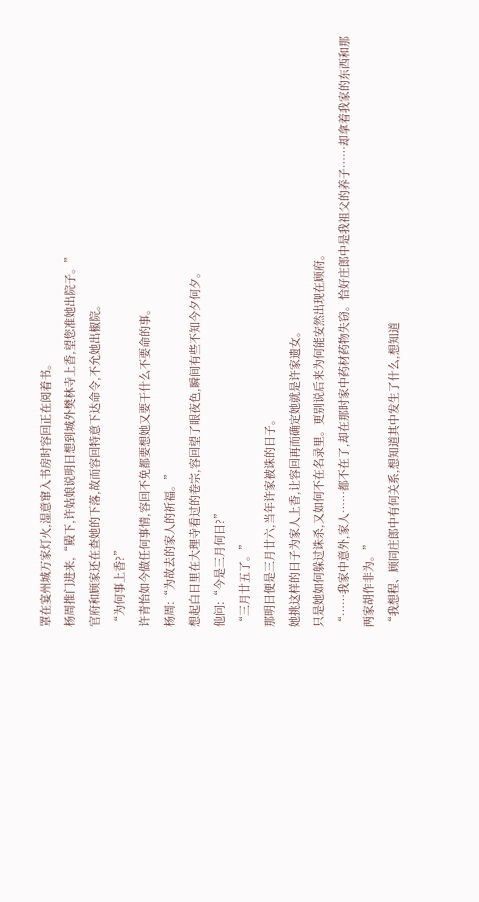罩在宴州城万家灯火,湿意窜入书房时容回正在阅着书。
杨周推门进来,“殿下,许姑娘说明日想到城外樊林寺上香,望您准她出院子。”
官府和顾家还在查她的下落,故而容回特意下达命令,不允她出椒院。
“为何事上香?”
许青怡如今做任何事情,容回不免都要想她又要干什么不要命的事。
杨周:“为故去的家人的祈福。”
想起白日里在大理寺看过的卷宗,容回望了眼夜色,瞬间有些不知今夕何夕。
他问:“今是三月何日?”
“三月廿五了。”
那明日便是三月廿六,当年许家被诛的日子。
她挑这样的日子为家人上香,让容回再而确定她就是许家遗女。
只是她如何躲过诛杀,又如何不在名录里。更别说后来为何能安然出现在顾府。
“……我家中意外,家人……都不在了,却在那时家中药材药物失窃。恰好庄郎中是我祖父的养子……却拿着我家的东西和那两家胡作非为。”
“我想程、顾同庄郎中有何关系,想知道其中发生了什么,想知道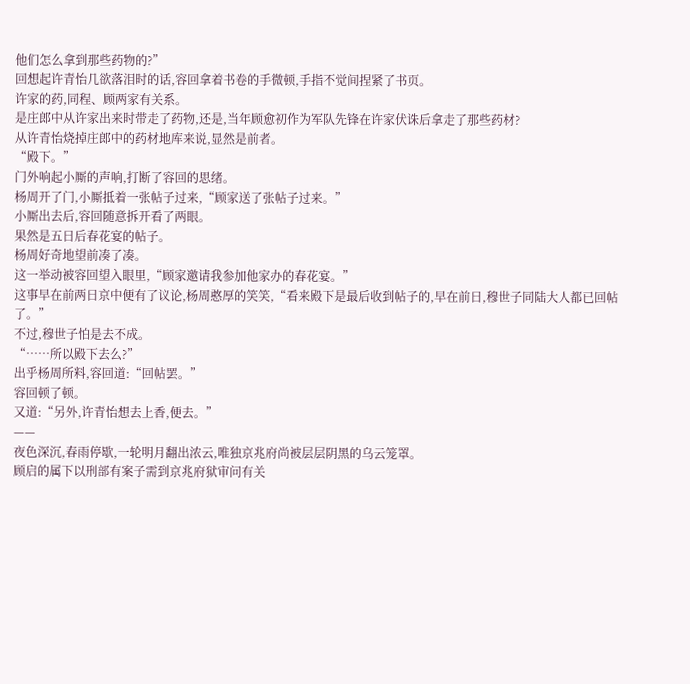他们怎么拿到那些药物的?”
回想起许青怡几欲落泪时的话,容回拿着书卷的手微顿,手指不觉间捏紧了书页。
许家的药,同程、顾两家有关系。
是庄郎中从许家出来时带走了药物,还是,当年顾愈初作为军队先锋在许家伏诛后拿走了那些药材?
从许青怡烧掉庄郎中的药材地库来说,显然是前者。
“殿下。”
门外响起小厮的声响,打断了容回的思绪。
杨周开了门,小厮抵着一张帖子过来,“顾家送了张帖子过来。”
小厮出去后,容回随意拆开看了两眼。
果然是五日后春花宴的帖子。
杨周好奇地望前凑了凑。
这一举动被容回望入眼里,“顾家邀请我参加他家办的春花宴。”
这事早在前两日京中便有了议论,杨周憨厚的笑笑,“看来殿下是最后收到帖子的,早在前日,穆世子同陆大人都已回帖了。”
不过,穆世子怕是去不成。
“……所以殿下去么?”
出乎杨周所料,容回道:“回帖罢。”
容回顿了顿。
又道:“另外,许青怡想去上香,便去。”
——
夜色深沉,春雨停歇,一轮明月翻出浓云,唯独京兆府尚被层层阴黑的乌云笼罩。
顾启的属下以刑部有案子需到京兆府狱审问有关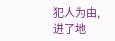犯人为由,进了地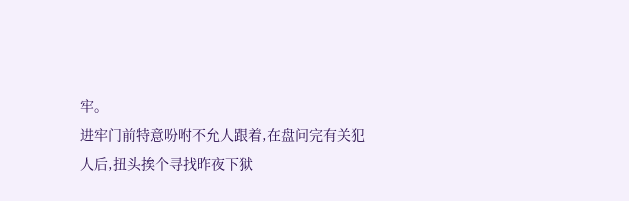牢。
进牢门前特意吩咐不允人跟着,在盘问完有关犯人后,扭头挨个寻找昨夜下狱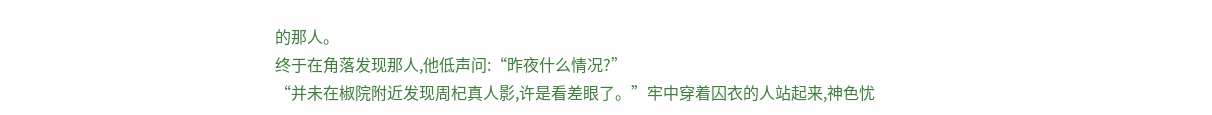的那人。
终于在角落发现那人,他低声问:“昨夜什么情况?”
“并未在椒院附近发现周杞真人影,许是看差眼了。”牢中穿着囚衣的人站起来,神色忧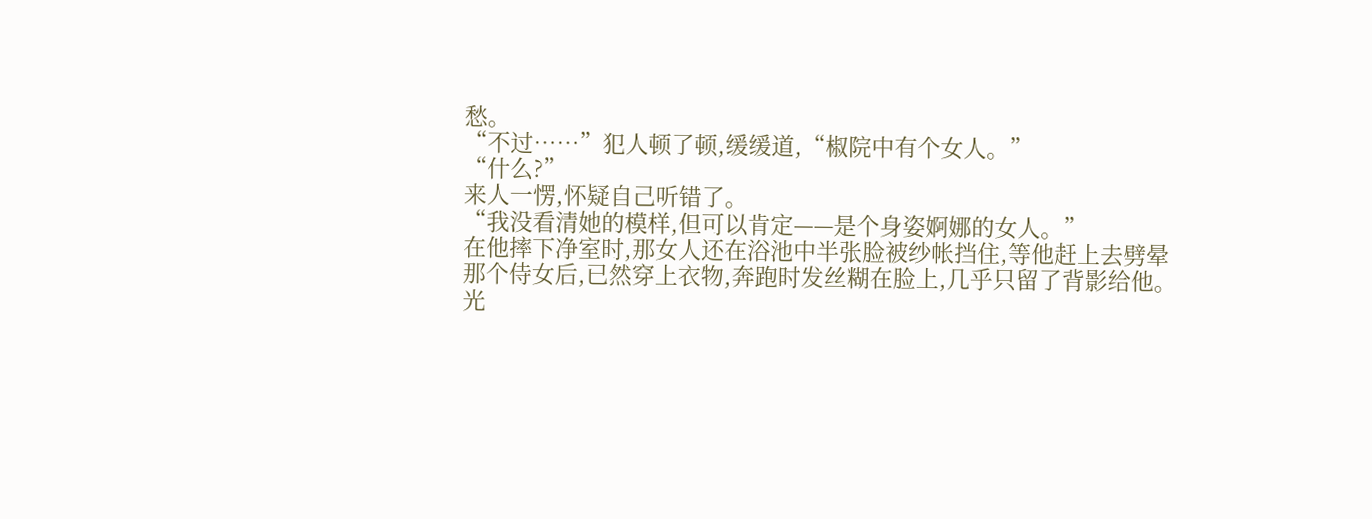愁。
“不过……”犯人顿了顿,缓缓道,“椒院中有个女人。”
“什么?”
来人一愣,怀疑自己听错了。
“我没看清她的模样,但可以肯定——是个身姿婀娜的女人。”
在他摔下净室时,那女人还在浴池中半张脸被纱帐挡住,等他赶上去劈晕那个侍女后,已然穿上衣物,奔跑时发丝糊在脸上,几乎只留了背影给他。
光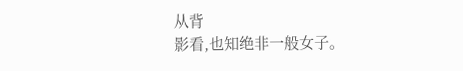从背
影看,也知绝非一般女子。